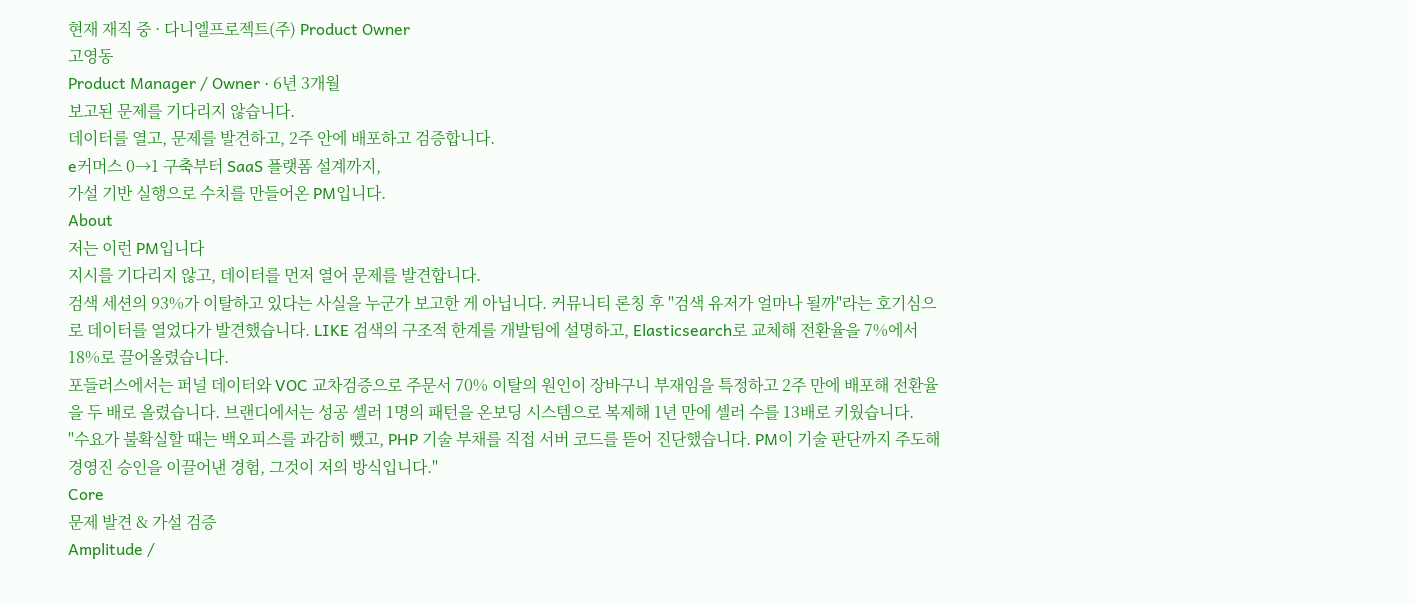현재 재직 중 · 다니엘프로젝트(주) Product Owner
고영동
Product Manager / Owner · 6년 3개월
보고된 문제를 기다리지 않습니다.
데이터를 열고, 문제를 발견하고, 2주 안에 배포하고 검증합니다.
e커머스 0→1 구축부터 SaaS 플랫폼 설계까지,
가설 기반 실행으로 수치를 만들어온 PM입니다.
About
저는 이런 PM입니다
지시를 기다리지 않고, 데이터를 먼저 열어 문제를 발견합니다.
검색 세션의 93%가 이탈하고 있다는 사실을 누군가 보고한 게 아닙니다. 커뮤니티 론칭 후 "검색 유저가 얼마나 될까"라는 호기심으로 데이터를 열었다가 발견했습니다. LIKE 검색의 구조적 한계를 개발팀에 설명하고, Elasticsearch로 교체해 전환율을 7%에서 18%로 끌어올렸습니다.
포들러스에서는 퍼널 데이터와 VOC 교차검증으로 주문서 70% 이탈의 원인이 장바구니 부재임을 특정하고 2주 만에 배포해 전환율을 두 배로 올렸습니다. 브랜디에서는 성공 셀러 1명의 패턴을 온보딩 시스템으로 복제해 1년 만에 셀러 수를 13배로 키웠습니다.
"수요가 불확실할 때는 백오피스를 과감히 뺐고, PHP 기술 부채를 직접 서버 코드를 뜯어 진단했습니다. PM이 기술 판단까지 주도해 경영진 승인을 이끌어낸 경험, 그것이 저의 방식입니다."
Core
문제 발견 & 가설 검증
Amplitude /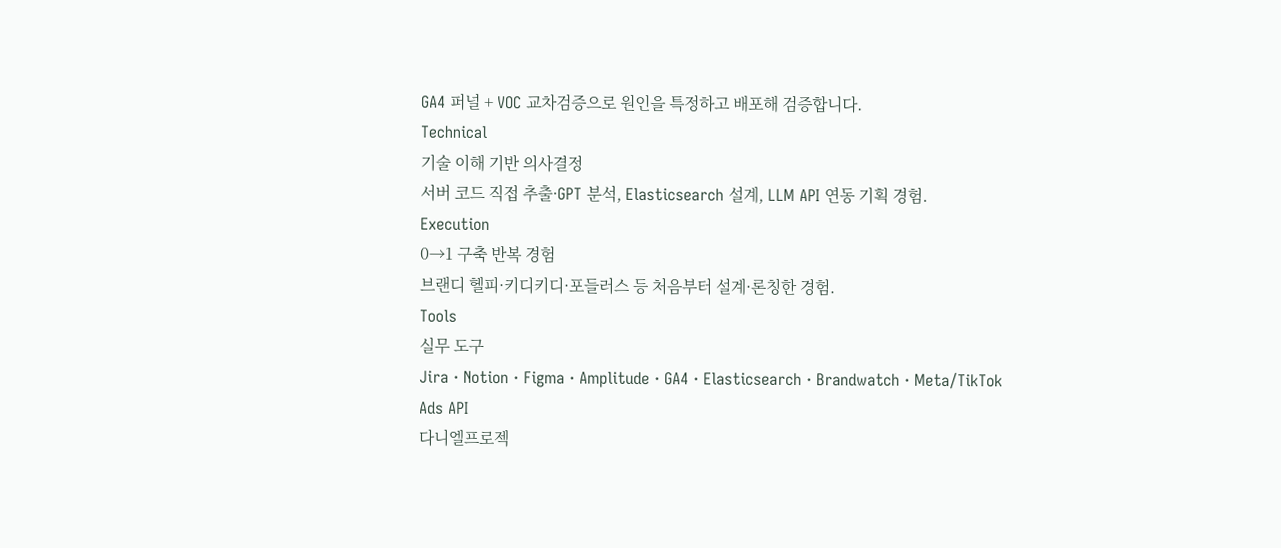GA4 퍼널 + VOC 교차검증으로 원인을 특정하고 배포해 검증합니다.
Technical
기술 이해 기반 의사결정
서버 코드 직접 추출·GPT 분석, Elasticsearch 설계, LLM API 연동 기획 경험.
Execution
0→1 구축 반복 경험
브랜디 헬피·키디키디·포들러스 등 처음부터 설계·론칭한 경험.
Tools
실무 도구
Jira · Notion · Figma · Amplitude · GA4 · Elasticsearch · Brandwatch · Meta/TikTok Ads API
다니엘프로젝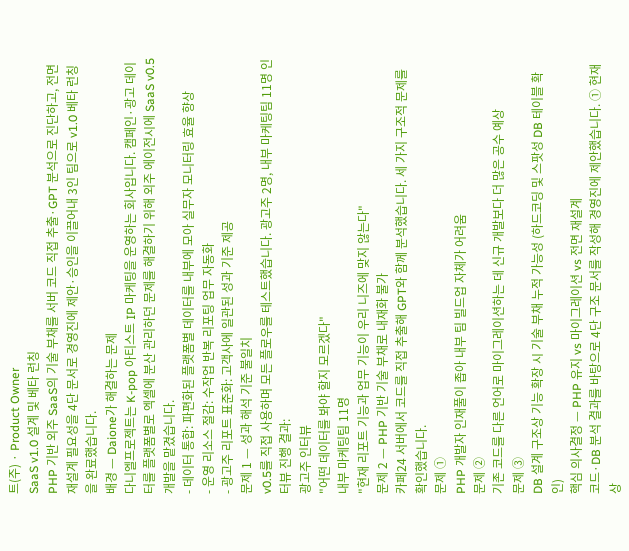트(주) · Product Owner
SaaS v1.0 설계 및 베타 런칭
PHP 기반 외주 SaaS의 기술 부채를 서버 코드 직접 추출·GPT 분석으로 진단하고, 전면 재설계 필요성을 4단 문서로 경영진에 제안·승인을 이끌어내 3인 팀으로 v1.0 베타 런칭을 완료했습니다.
배경 — Daione가 해결하는 문제
다니엘프로젝트는 K-pop 아티스트 IP 마케팅을 운영하는 회사입니다. 캠페인·광고 데이터를 플랫폼별로 엑셀에 분산 관리하던 문제를 해결하기 위해 외주 에이전시에 SaaS v0.5 개발을 맡겼습니다.
- 데이터 통합: 파편화된 플랫폼별 데이터를 내부에 모아 실무자 모니터링 효율 향상
- 운영 리소스 절감: 수작업 반복 리포팅 업무 자동화
- 광고주 리포트 표준화: 고객사에 일관된 성과 기준 제공
문제 1 — 성과 해석 기준 불일치
v0.5를 직접 사용하며 모든 플로우를 테스트했습니다. 광고주 2명, 내부 마케팅팀 11명 인터뷰 진행 결과:
광고주 인터뷰
"어떤 데이터를 봐야 할지 모르겠다"
내부 마케팅팀 11명
"현재 리포트 기능과 업무 기능이 우리 니즈에 맞지 않는다"
문제 2 — PHP 기반 기술 부채로 내재화 불가
카페24 서버에서 코드를 직접 추출해 GPT와 함께 분석했습니다. 세 가지 구조적 문제를 확인했습니다.
문제 ①
PHP 개발자 인재풀이 좁아 내부 팀 빌드업 자체가 어려움
문제 ②
기존 코드를 다른 언어로 마이그레이션하는 데 신규 개발보다 더 많은 공수 예상
문제 ③
DB 설계 구조상 기능 확장 시 기술 부채 누적 가능성 (하드코딩 및 스팟성 DB 테이블 확인)
핵심 의사결정 — PHP 유지 vs 마이그레이션 vs 전면 재설계
코드·DB 분석 결과를 바탕으로 4단 구조 문서를 작성해 경영진에 제안했습니다. ① 현재 상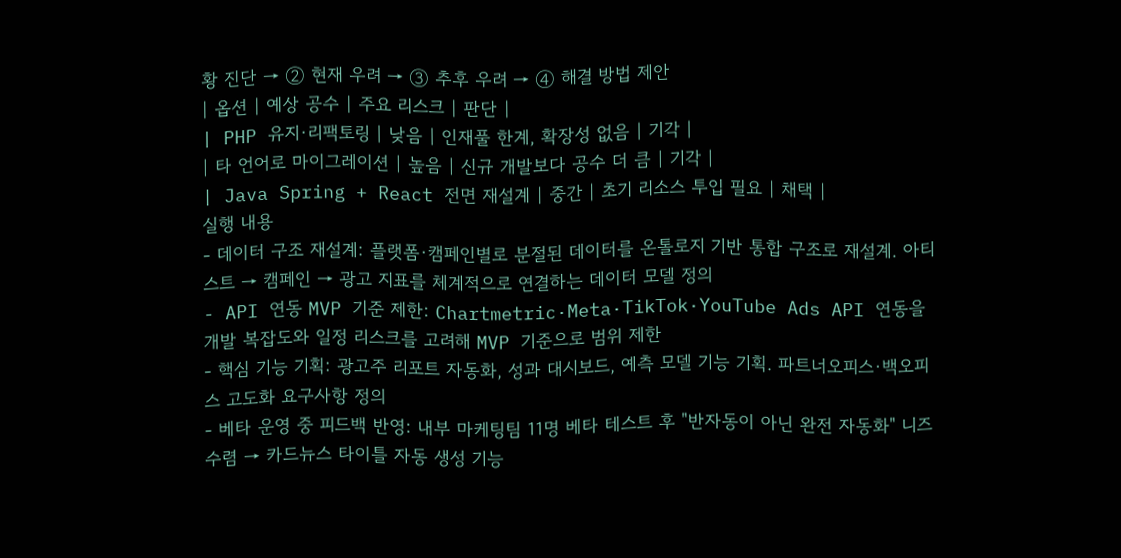황 진단 → ② 현재 우려 → ③ 추후 우려 → ④ 해결 방법 제안
| 옵션 | 예상 공수 | 주요 리스크 | 판단 |
| PHP 유지·리팩토링 | 낮음 | 인재풀 한계, 확장성 없음 | 기각 |
| 타 언어로 마이그레이션 | 높음 | 신규 개발보다 공수 더 큼 | 기각 |
| Java Spring + React 전면 재설계 | 중간 | 초기 리소스 투입 필요 | 채택 |
실행 내용
- 데이터 구조 재설계: 플랫폼·캠페인별로 분절된 데이터를 온톨로지 기반 통합 구조로 재설계. 아티스트 → 캠페인 → 광고 지표를 체계적으로 연결하는 데이터 모델 정의
- API 연동 MVP 기준 제한: Chartmetric·Meta·TikTok·YouTube Ads API 연동을 개발 복잡도와 일정 리스크를 고려해 MVP 기준으로 범위 제한
- 핵심 기능 기획: 광고주 리포트 자동화, 성과 대시보드, 예측 모델 기능 기획. 파트너오피스·백오피스 고도화 요구사항 정의
- 베타 운영 중 피드백 반영: 내부 마케팅팀 11명 베타 테스트 후 "반자동이 아닌 완전 자동화" 니즈 수렴 → 카드뉴스 타이틀 자동 생성 기능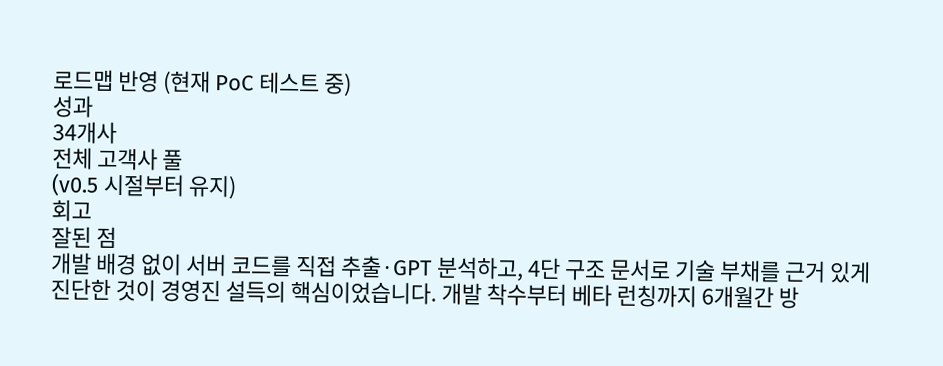로드맵 반영 (현재 PoC 테스트 중)
성과
34개사
전체 고객사 풀
(v0.5 시절부터 유지)
회고
잘된 점
개발 배경 없이 서버 코드를 직접 추출·GPT 분석하고, 4단 구조 문서로 기술 부채를 근거 있게 진단한 것이 경영진 설득의 핵심이었습니다. 개발 착수부터 베타 런칭까지 6개월간 방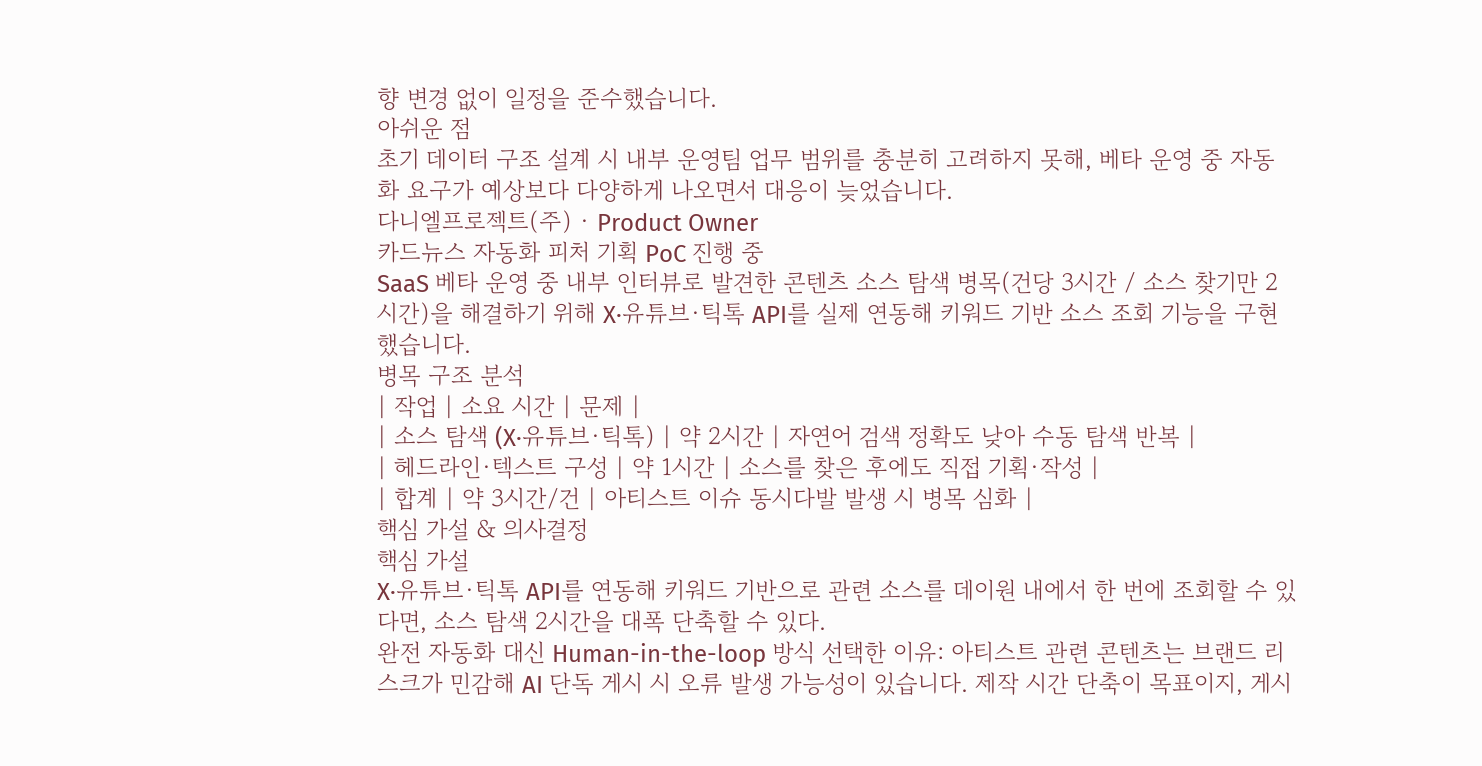향 변경 없이 일정을 준수했습니다.
아쉬운 점
초기 데이터 구조 설계 시 내부 운영팀 업무 범위를 충분히 고려하지 못해, 베타 운영 중 자동화 요구가 예상보다 다양하게 나오면서 대응이 늦었습니다.
다니엘프로젝트(주) · Product Owner
카드뉴스 자동화 피처 기획 PoC 진행 중
SaaS 베타 운영 중 내부 인터뷰로 발견한 콘텐츠 소스 탐색 병목(건당 3시간 / 소스 찾기만 2시간)을 해결하기 위해 X·유튜브·틱톡 API를 실제 연동해 키워드 기반 소스 조회 기능을 구현했습니다.
병목 구조 분석
| 작업 | 소요 시간 | 문제 |
| 소스 탐색 (X·유튜브·틱톡) | 약 2시간 | 자연어 검색 정확도 낮아 수동 탐색 반복 |
| 헤드라인·텍스트 구성 | 약 1시간 | 소스를 찾은 후에도 직접 기획·작성 |
| 합계 | 약 3시간/건 | 아티스트 이슈 동시다발 발생 시 병목 심화 |
핵심 가설 & 의사결정
핵심 가설
X·유튜브·틱톡 API를 연동해 키워드 기반으로 관련 소스를 데이원 내에서 한 번에 조회할 수 있다면, 소스 탐색 2시간을 대폭 단축할 수 있다.
완전 자동화 대신 Human-in-the-loop 방식 선택한 이유: 아티스트 관련 콘텐츠는 브랜드 리스크가 민감해 AI 단독 게시 시 오류 발생 가능성이 있습니다. 제작 시간 단축이 목표이지, 게시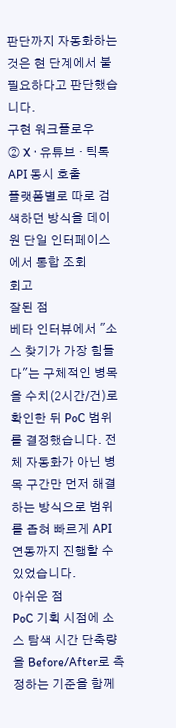판단까지 자동화하는 것은 현 단계에서 불필요하다고 판단했습니다.
구현 워크플로우
② X · 유튜브 · 틱톡 API 동시 호출
플랫폼별로 따로 검색하던 방식을 데이원 단일 인터페이스에서 통합 조회
회고
잘된 점
베타 인터뷰에서 "소스 찾기가 가장 힘들다"는 구체적인 병목을 수치(2시간/건)로 확인한 뒤 PoC 범위를 결정했습니다. 전체 자동화가 아닌 병목 구간만 먼저 해결하는 방식으로 범위를 좁혀 빠르게 API 연동까지 진행할 수 있었습니다.
아쉬운 점
PoC 기획 시점에 소스 탐색 시간 단축량을 Before/After로 측정하는 기준을 함께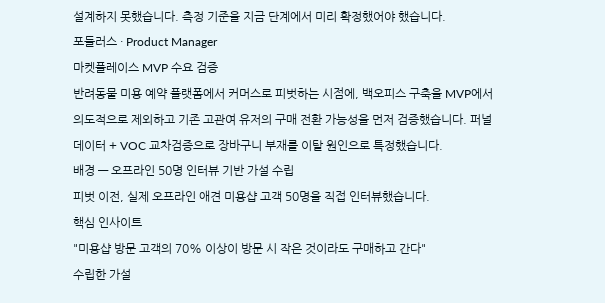설계하지 못했습니다. 측정 기준을 지금 단계에서 미리 확정했어야 했습니다.
포들러스 · Product Manager
마켓플레이스 MVP 수요 검증
반려동물 미용 예약 플랫폼에서 커머스로 피벗하는 시점에, 백오피스 구축을 MVP에서 의도적으로 제외하고 기존 고관여 유저의 구매 전환 가능성을 먼저 검증했습니다. 퍼널 데이터 + VOC 교차검증으로 장바구니 부재를 이탈 원인으로 특정했습니다.
배경 — 오프라인 50명 인터뷰 기반 가설 수립
피벗 이전, 실제 오프라인 애견 미용샵 고객 50명을 직접 인터뷰했습니다.
핵심 인사이트
"미용샵 방문 고객의 70% 이상이 방문 시 작은 것이라도 구매하고 간다"
수립한 가설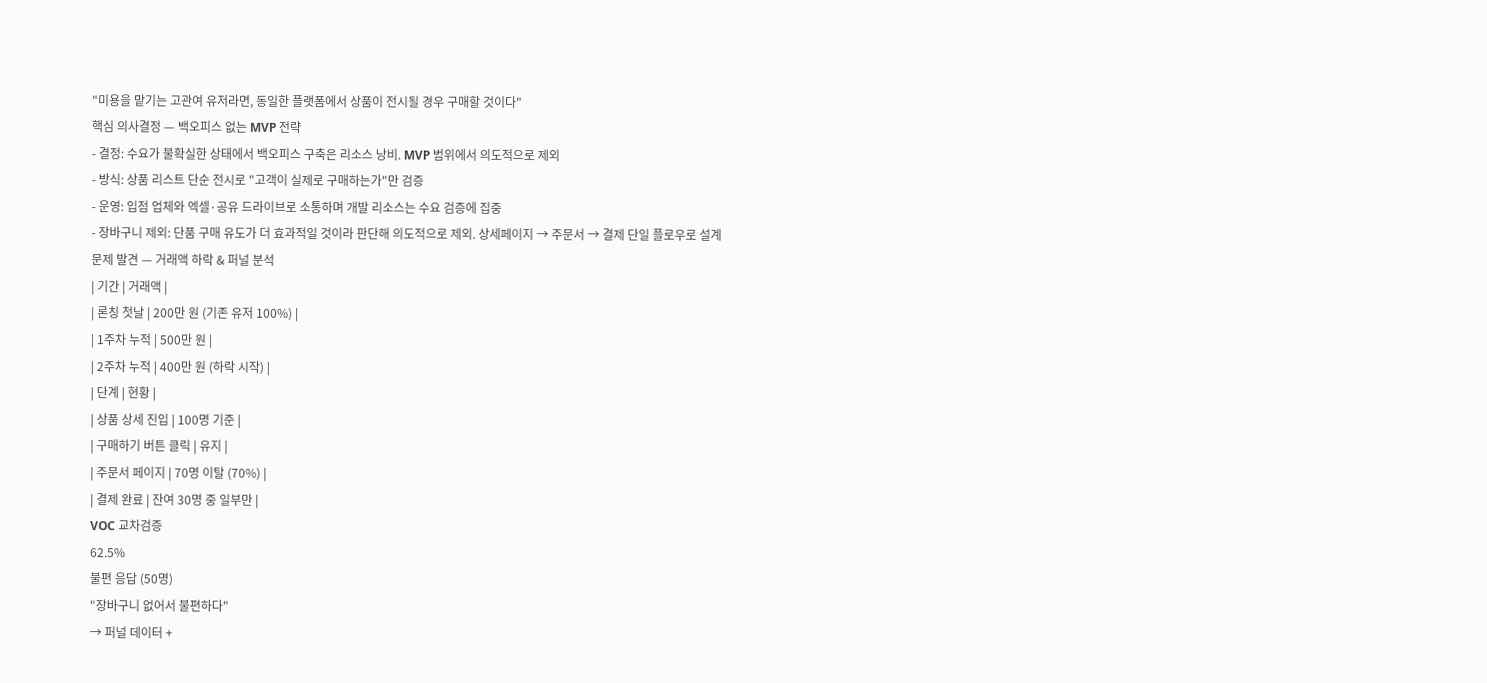"미용을 맡기는 고관여 유저라면, 동일한 플랫폼에서 상품이 전시될 경우 구매할 것이다"
핵심 의사결정 — 백오피스 없는 MVP 전략
- 결정: 수요가 불확실한 상태에서 백오피스 구축은 리소스 낭비. MVP 범위에서 의도적으로 제외
- 방식: 상품 리스트 단순 전시로 "고객이 실제로 구매하는가"만 검증
- 운영: 입점 업체와 엑셀·공유 드라이브로 소통하며 개발 리소스는 수요 검증에 집중
- 장바구니 제외: 단품 구매 유도가 더 효과적일 것이라 판단해 의도적으로 제외. 상세페이지 → 주문서 → 결제 단일 플로우로 설계
문제 발견 — 거래액 하락 & 퍼널 분석
| 기간 | 거래액 |
| 론칭 첫날 | 200만 원 (기존 유저 100%) |
| 1주차 누적 | 500만 원 |
| 2주차 누적 | 400만 원 (하락 시작) |
| 단계 | 현황 |
| 상품 상세 진입 | 100명 기준 |
| 구매하기 버튼 클릭 | 유지 |
| 주문서 페이지 | 70명 이탈 (70%) |
| 결제 완료 | 잔여 30명 중 일부만 |
VOC 교차검증
62.5%
불편 응답 (50명)
"장바구니 없어서 불편하다"
→ 퍼널 데이터 +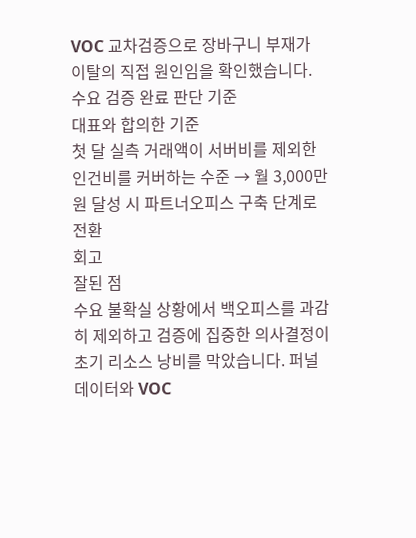VOC 교차검증으로 장바구니 부재가 이탈의 직접 원인임을 확인했습니다.
수요 검증 완료 판단 기준
대표와 합의한 기준
첫 달 실측 거래액이 서버비를 제외한 인건비를 커버하는 수준 → 월 3,000만 원 달성 시 파트너오피스 구축 단계로 전환
회고
잘된 점
수요 불확실 상황에서 백오피스를 과감히 제외하고 검증에 집중한 의사결정이 초기 리소스 낭비를 막았습니다. 퍼널 데이터와 VOC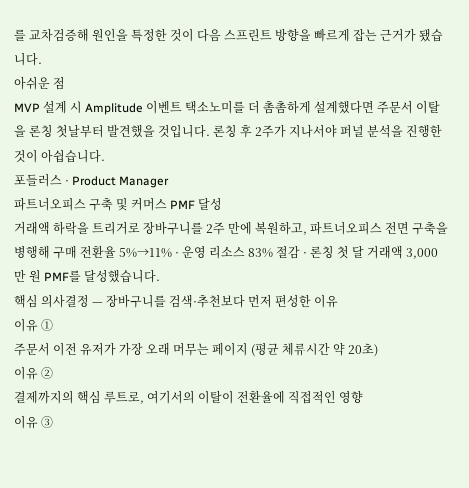를 교차검증해 원인을 특정한 것이 다음 스프린트 방향을 빠르게 잡는 근거가 됐습니다.
아쉬운 점
MVP 설계 시 Amplitude 이벤트 택소노미를 더 촘촘하게 설계했다면 주문서 이탈을 론칭 첫날부터 발견했을 것입니다. 론칭 후 2주가 지나서야 퍼널 분석을 진행한 것이 아쉽습니다.
포들러스 · Product Manager
파트너오피스 구축 및 커머스 PMF 달성
거래액 하락을 트리거로 장바구니를 2주 만에 복원하고, 파트너오피스 전면 구축을 병행해 구매 전환율 5%→11% · 운영 리소스 83% 절감 · 론칭 첫 달 거래액 3,000만 원 PMF를 달성했습니다.
핵심 의사결정 — 장바구니를 검색·추천보다 먼저 편성한 이유
이유 ①
주문서 이전 유저가 가장 오래 머무는 페이지 (평균 체류시간 약 20초)
이유 ②
결제까지의 핵심 루트로, 여기서의 이탈이 전환율에 직접적인 영향
이유 ③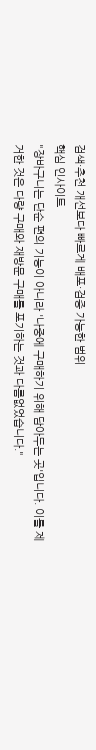검색·추천 개선보다 빠르게 배포·검증 가능한 범위
핵심 인사이트
"장바구니는 단순 편의 기능이 아니라 '나중에 구매하기 위해 담아두는 곳'입니다. 이를 제거한 것은 다량 구매와 재방문 구매를 포기하는 것과 다름없었습니다."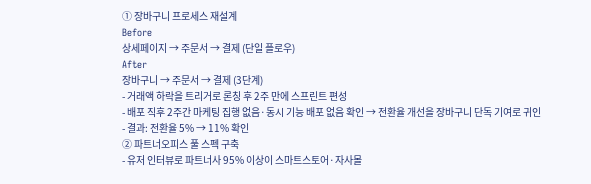① 장바구니 프로세스 재설계
Before
상세페이지 → 주문서 → 결제 (단일 플로우)
After
장바구니 → 주문서 → 결제 (3단계)
- 거래액 하락을 트리거로 론칭 후 2주 만에 스프린트 편성
- 배포 직후 2주간 마케팅 집행 없음·동시 기능 배포 없음 확인 → 전환율 개선을 장바구니 단독 기여로 귀인
- 결과: 전환율 5% → 11% 확인
② 파트너오피스 풀 스펙 구축
- 유저 인터뷰로 파트너사 95% 이상이 스마트스토어·자사몰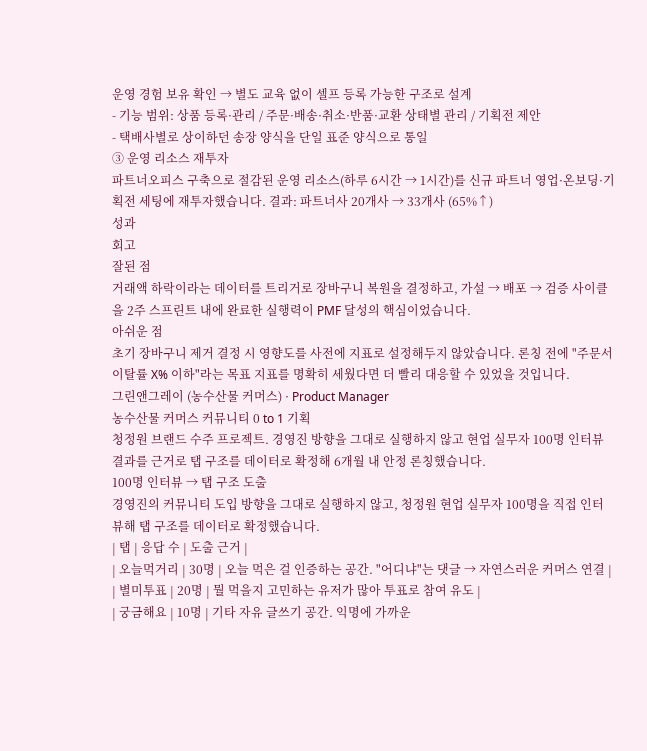운영 경험 보유 확인 → 별도 교육 없이 셀프 등록 가능한 구조로 설계
- 기능 범위: 상품 등록·관리 / 주문·배송·취소·반품·교환 상태별 관리 / 기획전 제안
- 택배사별로 상이하던 송장 양식을 단일 표준 양식으로 통일
③ 운영 리소스 재투자
파트너오피스 구축으로 절감된 운영 리소스(하루 6시간 → 1시간)를 신규 파트너 영업·온보딩·기획전 세팅에 재투자했습니다. 결과: 파트너사 20개사 → 33개사 (65%↑)
성과
회고
잘된 점
거래액 하락이라는 데이터를 트리거로 장바구니 복원을 결정하고, 가설 → 배포 → 검증 사이클을 2주 스프린트 내에 완료한 실행력이 PMF 달성의 핵심이었습니다.
아쉬운 점
초기 장바구니 제거 결정 시 영향도를 사전에 지표로 설정해두지 않았습니다. 론칭 전에 "주문서 이탈률 X% 이하"라는 목표 지표를 명확히 세웠다면 더 빨리 대응할 수 있었을 것입니다.
그린앤그레이 (농수산물 커머스) · Product Manager
농수산물 커머스 커뮤니티 0 to 1 기획
청정원 브랜드 수주 프로젝트. 경영진 방향을 그대로 실행하지 않고 현업 실무자 100명 인터뷰 결과를 근거로 탭 구조를 데이터로 확정해 6개월 내 안정 론칭했습니다.
100명 인터뷰 → 탭 구조 도출
경영진의 커뮤니티 도입 방향을 그대로 실행하지 않고, 청정원 현업 실무자 100명을 직접 인터뷰해 탭 구조를 데이터로 확정했습니다.
| 탭 | 응답 수 | 도출 근거 |
| 오늘먹거리 | 30명 | 오늘 먹은 걸 인증하는 공간. "어디냐"는 댓글 → 자연스러운 커머스 연결 |
| 별미투표 | 20명 | 뭘 먹을지 고민하는 유저가 많아 투표로 참여 유도 |
| 궁금해요 | 10명 | 기타 자유 글쓰기 공간. 익명에 가까운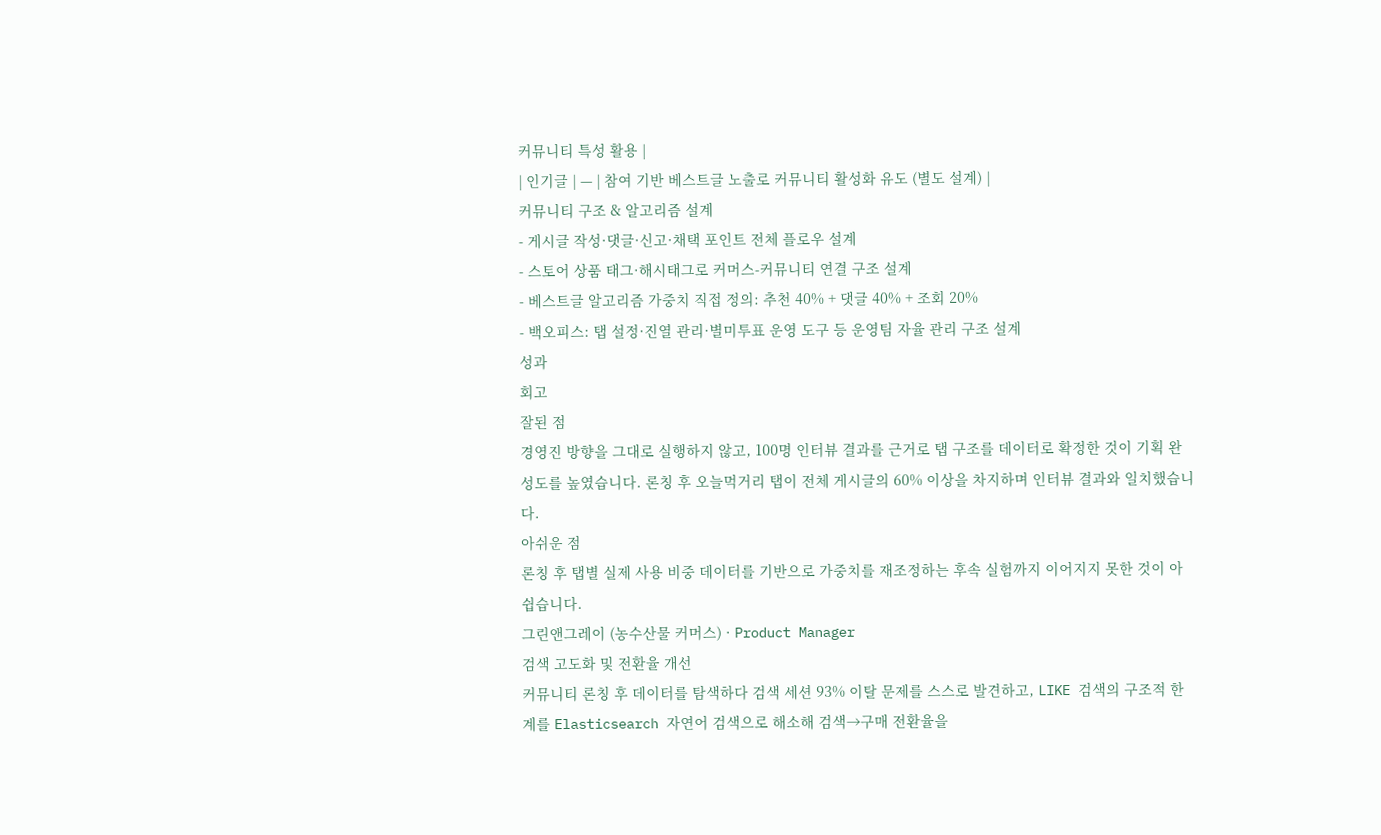커뮤니티 특성 활용 |
| 인기글 | — | 참여 기반 베스트글 노출로 커뮤니티 활성화 유도 (별도 설계) |
커뮤니티 구조 & 알고리즘 설계
- 게시글 작성·댓글·신고·채택 포인트 전체 플로우 설계
- 스토어 상품 태그·해시태그로 커머스-커뮤니티 연결 구조 설계
- 베스트글 알고리즘 가중치 직접 정의: 추천 40% + 댓글 40% + 조회 20%
- 백오피스: 탭 설정·진열 관리·별미투표 운영 도구 등 운영팀 자율 관리 구조 설계
성과
회고
잘된 점
경영진 방향을 그대로 실행하지 않고, 100명 인터뷰 결과를 근거로 탭 구조를 데이터로 확정한 것이 기획 완성도를 높였습니다. 론칭 후 오늘먹거리 탭이 전체 게시글의 60% 이상을 차지하며 인터뷰 결과와 일치했습니다.
아쉬운 점
론칭 후 탭별 실제 사용 비중 데이터를 기반으로 가중치를 재조정하는 후속 실험까지 이어지지 못한 것이 아쉽습니다.
그린앤그레이 (농수산물 커머스) · Product Manager
검색 고도화 및 전환율 개선
커뮤니티 론칭 후 데이터를 탐색하다 검색 세션 93% 이탈 문제를 스스로 발견하고, LIKE 검색의 구조적 한계를 Elasticsearch 자연어 검색으로 해소해 검색→구매 전환율을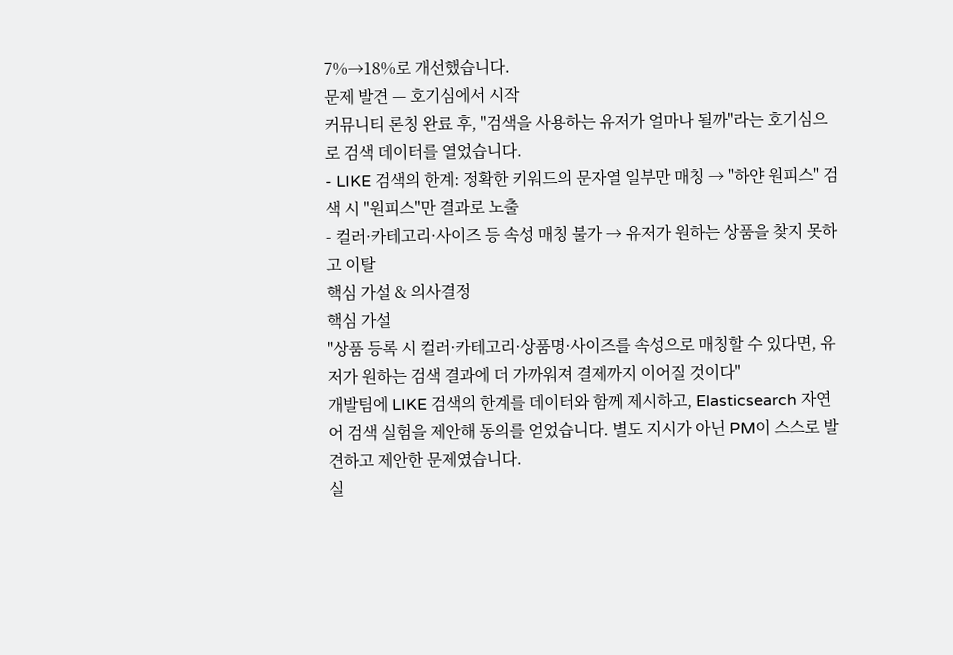7%→18%로 개선했습니다.
문제 발견 — 호기심에서 시작
커뮤니티 론칭 완료 후, "검색을 사용하는 유저가 얼마나 될까"라는 호기심으로 검색 데이터를 열었습니다.
- LIKE 검색의 한계: 정확한 키워드의 문자열 일부만 매칭 → "하얀 원피스" 검색 시 "원피스"만 결과로 노출
- 컬러·카테고리·사이즈 등 속성 매칭 불가 → 유저가 원하는 상품을 찾지 못하고 이탈
핵심 가설 & 의사결정
핵심 가설
"상품 등록 시 컬러·카테고리·상품명·사이즈를 속성으로 매칭할 수 있다면, 유저가 원하는 검색 결과에 더 가까워져 결제까지 이어질 것이다"
개발팀에 LIKE 검색의 한계를 데이터와 함께 제시하고, Elasticsearch 자연어 검색 실험을 제안해 동의를 얻었습니다. 별도 지시가 아닌 PM이 스스로 발견하고 제안한 문제였습니다.
실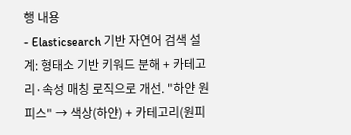행 내용
- Elasticsearch 기반 자연어 검색 설계: 형태소 기반 키워드 분해 + 카테고리·속성 매칭 로직으로 개선. "하얀 원피스" → 색상(하얀) + 카테고리(원피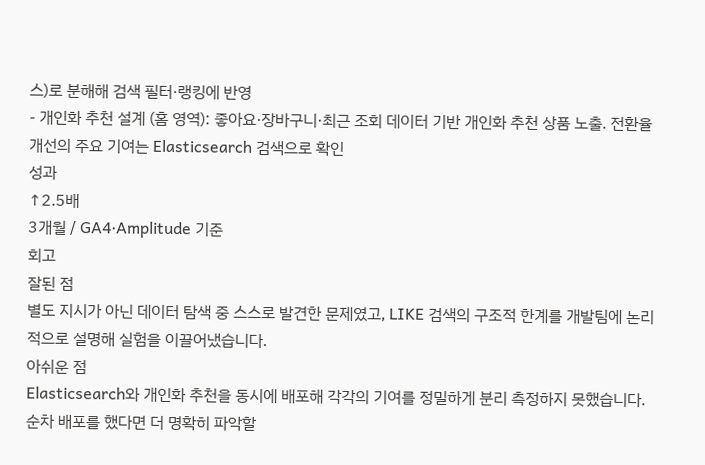스)로 분해해 검색 필터·랭킹에 반영
- 개인화 추천 설계 (홈 영역): 좋아요·장바구니·최근 조회 데이터 기반 개인화 추천 상품 노출. 전환율 개선의 주요 기여는 Elasticsearch 검색으로 확인
성과
↑2.5배
3개월 / GA4·Amplitude 기준
회고
잘된 점
별도 지시가 아닌 데이터 탐색 중 스스로 발견한 문제였고, LIKE 검색의 구조적 한계를 개발팀에 논리적으로 설명해 실험을 이끌어냈습니다.
아쉬운 점
Elasticsearch와 개인화 추천을 동시에 배포해 각각의 기여를 정밀하게 분리 측정하지 못했습니다. 순차 배포를 했다면 더 명확히 파악할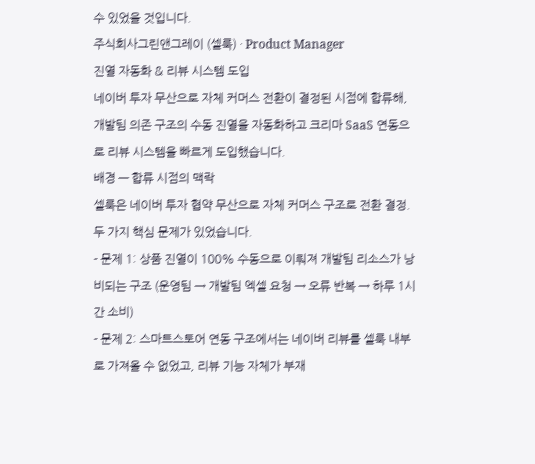수 있었을 것입니다.
주식회사그린앤그레이 (셀룩) · Product Manager
진열 자동화 & 리뷰 시스템 도입
네이버 투자 무산으로 자체 커머스 전환이 결정된 시점에 합류해, 개발팀 의존 구조의 수동 진열을 자동화하고 크리마 SaaS 연동으로 리뷰 시스템을 빠르게 도입했습니다.
배경 — 합류 시점의 맥락
셀룩은 네이버 투자 협약 무산으로 자체 커머스 구조로 전환 결정. 두 가지 핵심 문제가 있었습니다.
- 문제 1: 상품 진열이 100% 수동으로 이뤄져 개발팀 리소스가 낭비되는 구조 (운영팀 → 개발팀 엑셀 요청 → 오류 반복 → 하루 1시간 소비)
- 문제 2: 스마트스토어 연동 구조에서는 네이버 리뷰를 셀룩 내부로 가져올 수 없었고, 리뷰 기능 자체가 부재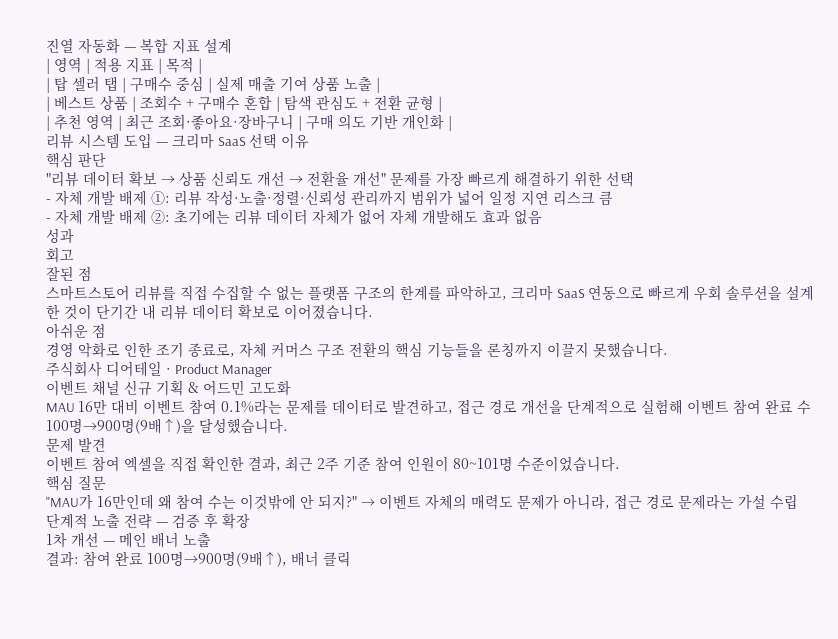진열 자동화 — 복합 지표 설계
| 영역 | 적용 지표 | 목적 |
| 탑 셀러 탭 | 구매수 중심 | 실제 매출 기여 상품 노출 |
| 베스트 상품 | 조회수 + 구매수 혼합 | 탐색 관심도 + 전환 균형 |
| 추천 영역 | 최근 조회·좋아요·장바구니 | 구매 의도 기반 개인화 |
리뷰 시스템 도입 — 크리마 SaaS 선택 이유
핵심 판단
"리뷰 데이터 확보 → 상품 신뢰도 개선 → 전환율 개선" 문제를 가장 빠르게 해결하기 위한 선택
- 자체 개발 배제 ①: 리뷰 작성·노출·정렬·신뢰성 관리까지 범위가 넓어 일정 지연 리스크 큼
- 자체 개발 배제 ②: 초기에는 리뷰 데이터 자체가 없어 자체 개발해도 효과 없음
성과
회고
잘된 점
스마트스토어 리뷰를 직접 수집할 수 없는 플랫폼 구조의 한계를 파악하고, 크리마 SaaS 연동으로 빠르게 우회 솔루션을 설계한 것이 단기간 내 리뷰 데이터 확보로 이어졌습니다.
아쉬운 점
경영 악화로 인한 조기 종료로, 자체 커머스 구조 전환의 핵심 기능들을 론칭까지 이끌지 못했습니다.
주식회사 디어테일 · Product Manager
이벤트 채널 신규 기획 & 어드민 고도화
MAU 16만 대비 이벤트 참여 0.1%라는 문제를 데이터로 발견하고, 접근 경로 개선을 단계적으로 실험해 이벤트 참여 완료 수 100명→900명(9배↑)을 달성했습니다.
문제 발견
이벤트 참여 엑셀을 직접 확인한 결과, 최근 2주 기준 참여 인원이 80~101명 수준이었습니다.
핵심 질문
"MAU가 16만인데 왜 참여 수는 이것밖에 안 되지?" → 이벤트 자체의 매력도 문제가 아니라, 접근 경로 문제라는 가설 수립
단계적 노출 전략 — 검증 후 확장
1차 개선 — 메인 배너 노출
결과: 참여 완료 100명→900명(9배↑), 배너 클릭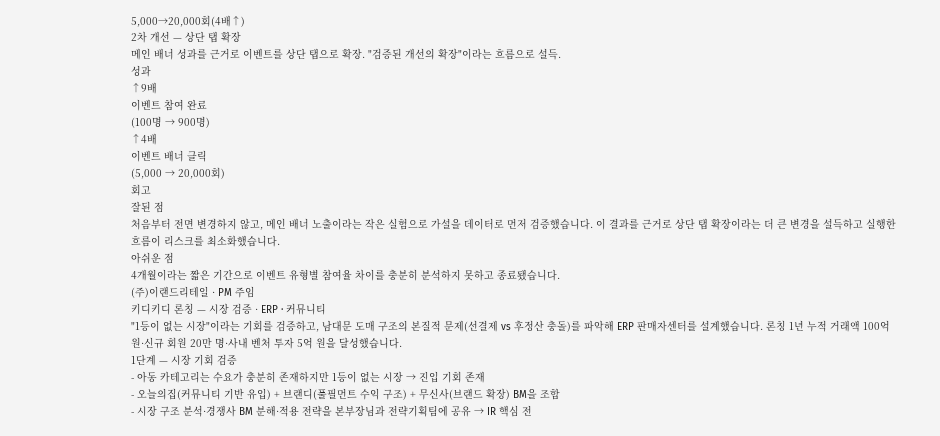5,000→20,000회(4배↑)
2차 개선 — 상단 탭 확장
메인 배너 성과를 근거로 이벤트를 상단 탭으로 확장. "검증된 개선의 확장"이라는 흐름으로 설득.
성과
↑9배
이벤트 참여 완료
(100명 → 900명)
↑4배
이벤트 배너 클릭
(5,000 → 20,000회)
회고
잘된 점
처음부터 전면 변경하지 않고, 메인 배너 노출이라는 작은 실험으로 가설을 데이터로 먼저 검증했습니다. 이 결과를 근거로 상단 탭 확장이라는 더 큰 변경을 설득하고 실행한 흐름이 리스크를 최소화했습니다.
아쉬운 점
4개월이라는 짧은 기간으로 이벤트 유형별 참여율 차이를 충분히 분석하지 못하고 종료됐습니다.
(주)이랜드리테일 · PM 주임
키디키디 론칭 — 시장 검증 · ERP · 커뮤니티
"1등이 없는 시장"이라는 기회를 검증하고, 남대문 도매 구조의 본질적 문제(선결제 vs 후정산 충돌)를 파악해 ERP 판매자센터를 설계했습니다. 론칭 1년 누적 거래액 100억 원·신규 회원 20만 명·사내 벤처 투자 5억 원을 달성했습니다.
1단계 — 시장 기회 검증
- 아동 카테고리는 수요가 충분히 존재하지만 1등이 없는 시장 → 진입 기회 존재
- 오늘의집(커뮤니티 기반 유입) + 브랜디(풀필먼트 수익 구조) + 무신사(브랜드 확장) BM을 조합
- 시장 구조 분석·경쟁사 BM 분해·적용 전략을 본부장님과 전략기획팀에 공유 → IR 핵심 전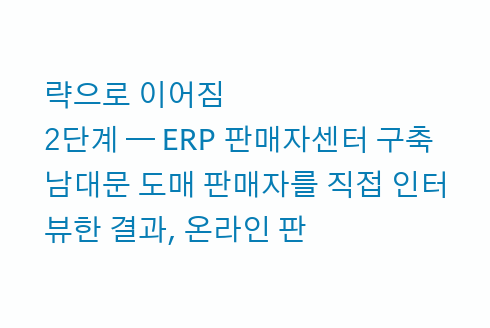략으로 이어짐
2단계 — ERP 판매자센터 구축
남대문 도매 판매자를 직접 인터뷰한 결과, 온라인 판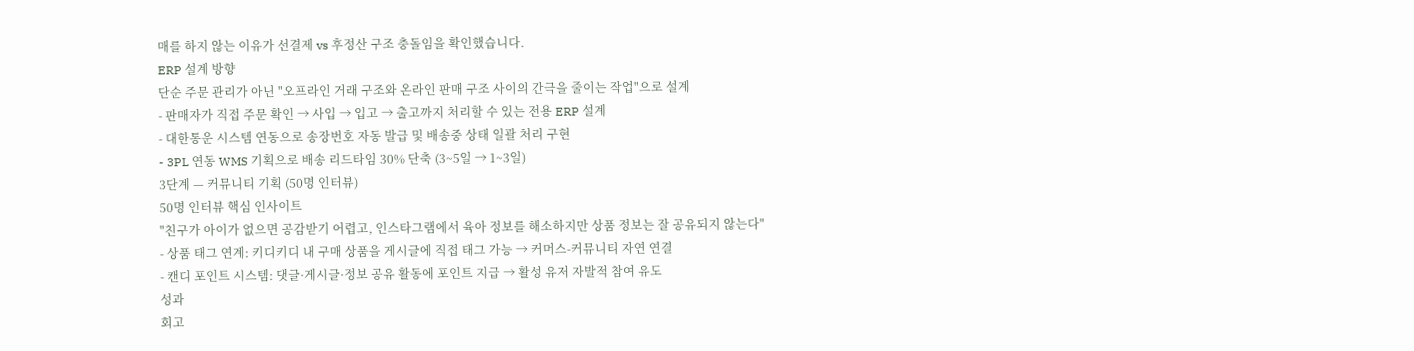매를 하지 않는 이유가 선결제 vs 후정산 구조 충돌임을 확인했습니다.
ERP 설계 방향
단순 주문 관리가 아닌 "오프라인 거래 구조와 온라인 판매 구조 사이의 간극을 줄이는 작업"으로 설계
- 판매자가 직접 주문 확인 → 사입 → 입고 → 출고까지 처리할 수 있는 전용 ERP 설계
- 대한통운 시스템 연동으로 송장번호 자동 발급 및 배송중 상태 일괄 처리 구현
- 3PL 연동 WMS 기획으로 배송 리드타임 30% 단축 (3~5일 → 1~3일)
3단계 — 커뮤니티 기획 (50명 인터뷰)
50명 인터뷰 핵심 인사이트
"친구가 아이가 없으면 공감받기 어렵고, 인스타그램에서 육아 정보를 해소하지만 상품 정보는 잘 공유되지 않는다"
- 상품 태그 연계: 키디키디 내 구매 상품을 게시글에 직접 태그 가능 → 커머스-커뮤니티 자연 연결
- 캔디 포인트 시스템: 댓글·게시글·정보 공유 활동에 포인트 지급 → 활성 유저 자발적 참여 유도
성과
회고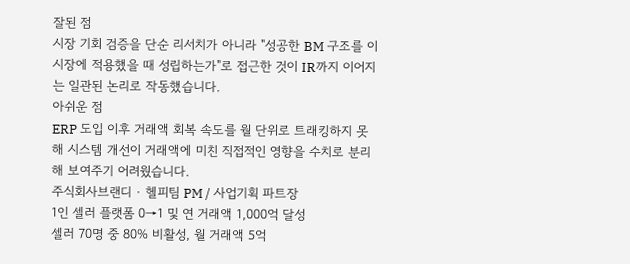잘된 점
시장 기회 검증을 단순 리서치가 아니라 "성공한 BM 구조를 이 시장에 적용했을 때 성립하는가"로 접근한 것이 IR까지 이어지는 일관된 논리로 작동했습니다.
아쉬운 점
ERP 도입 이후 거래액 회복 속도를 월 단위로 트래킹하지 못해 시스템 개선이 거래액에 미친 직접적인 영향을 수치로 분리해 보여주기 어려웠습니다.
주식회사브랜디 · 헬피팀 PM / 사업기획 파트장
1인 셀러 플랫폼 0→1 및 연 거래액 1,000억 달성
셀러 70명 중 80% 비활성, 월 거래액 5억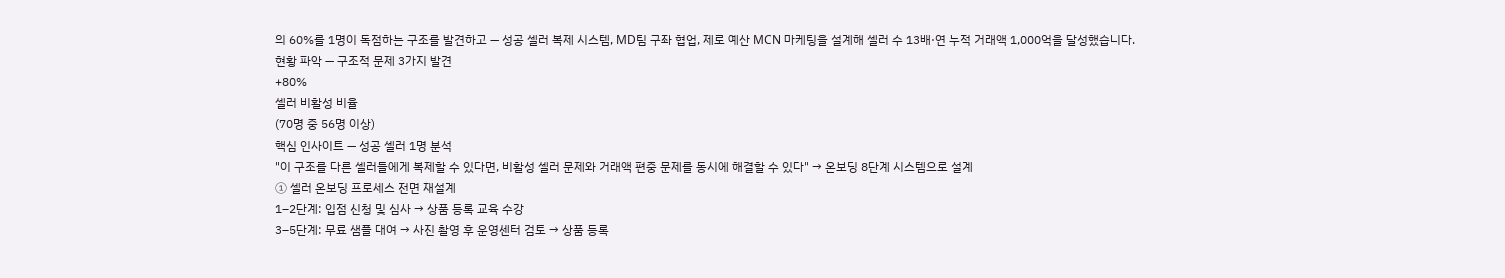의 60%를 1명이 독점하는 구조를 발견하고 — 성공 셀러 복제 시스템, MD팀 구좌 협업, 제로 예산 MCN 마케팅을 설계해 셀러 수 13배·연 누적 거래액 1,000억을 달성했습니다.
현황 파악 — 구조적 문제 3가지 발견
+80%
셀러 비활성 비율
(70명 중 56명 이상)
핵심 인사이트 — 성공 셀러 1명 분석
"이 구조를 다른 셀러들에게 복제할 수 있다면, 비활성 셀러 문제와 거래액 편중 문제를 동시에 해결할 수 있다" → 온보딩 8단계 시스템으로 설계
① 셀러 온보딩 프로세스 전면 재설계
1–2단계: 입점 신청 및 심사 → 상품 등록 교육 수강
3–5단계: 무료 샘플 대여 → 사진 촬영 후 운영센터 검토 → 상품 등록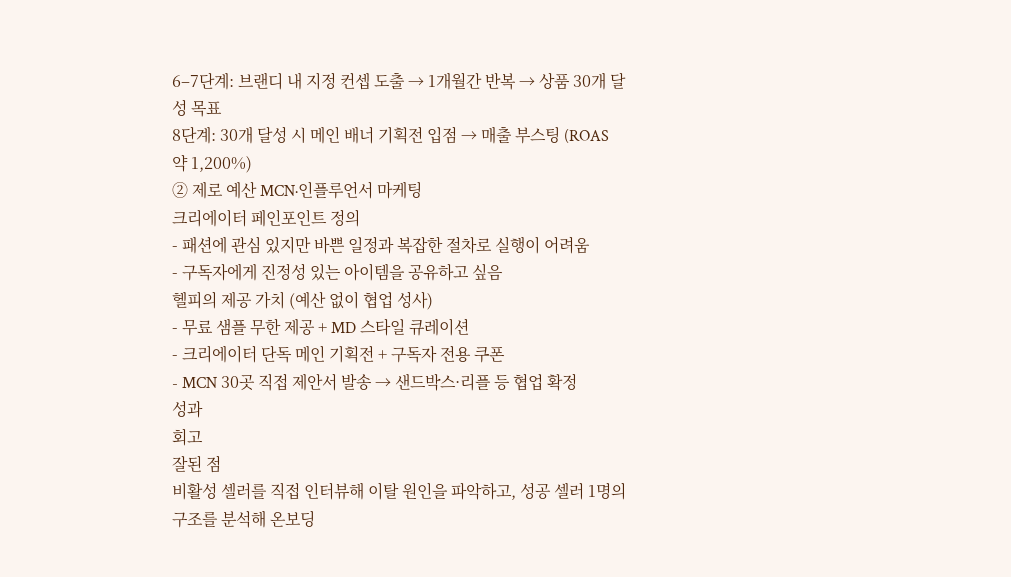6–7단계: 브랜디 내 지정 컨셉 도출 → 1개월간 반복 → 상품 30개 달성 목표
8단계: 30개 달성 시 메인 배너 기획전 입점 → 매출 부스팅 (ROAS 약 1,200%)
② 제로 예산 MCN·인플루언서 마케팅
크리에이터 페인포인트 정의
- 패션에 관심 있지만 바쁜 일정과 복잡한 절차로 실행이 어려움
- 구독자에게 진정성 있는 아이템을 공유하고 싶음
헬피의 제공 가치 (예산 없이 협업 성사)
- 무료 샘플 무한 제공 + MD 스타일 큐레이션
- 크리에이터 단독 메인 기획전 + 구독자 전용 쿠폰
- MCN 30곳 직접 제안서 발송 → 샌드박스·리플 등 협업 확정
성과
회고
잘된 점
비활성 셀러를 직접 인터뷰해 이탈 원인을 파악하고, 성공 셀러 1명의 구조를 분석해 온보딩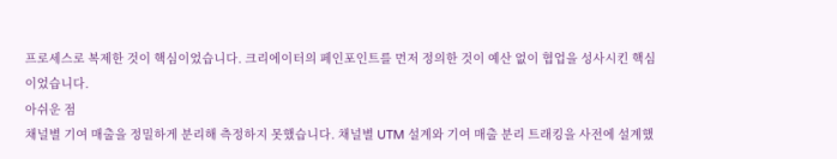프로세스로 복제한 것이 핵심이었습니다. 크리에이터의 페인포인트를 먼저 정의한 것이 예산 없이 협업을 성사시킨 핵심이었습니다.
아쉬운 점
채널별 기여 매출을 정밀하게 분리해 측정하지 못했습니다. 채널별 UTM 설계와 기여 매출 분리 트래킹을 사전에 설계했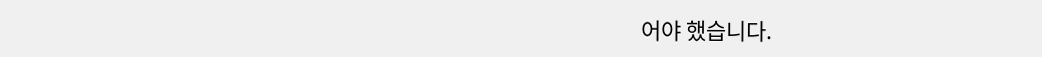어야 했습니다.